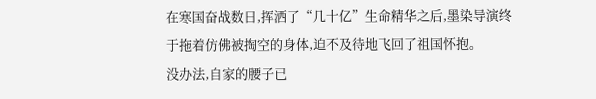在寒国奋战数日,挥洒了“几十亿”生命精华之后,墨染导演终于拖着仿佛被掏空的身体,迫不及待地飞回了祖国怀抱。
没办法,自家的腰子已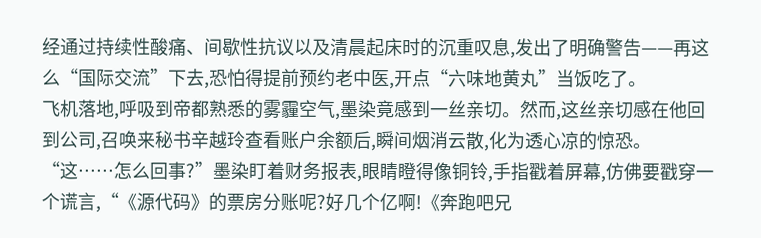经通过持续性酸痛、间歇性抗议以及清晨起床时的沉重叹息,发出了明确警告——再这么“国际交流”下去,恐怕得提前预约老中医,开点“六味地黄丸”当饭吃了。
飞机落地,呼吸到帝都熟悉的雾霾空气,墨染竟感到一丝亲切。然而,这丝亲切感在他回到公司,召唤来秘书辛越玲查看账户余额后,瞬间烟消云散,化为透心凉的惊恐。
“这……怎么回事?”墨染盯着财务报表,眼睛瞪得像铜铃,手指戳着屏幕,仿佛要戳穿一个谎言,“《源代码》的票房分账呢?好几个亿啊!《奔跑吧兄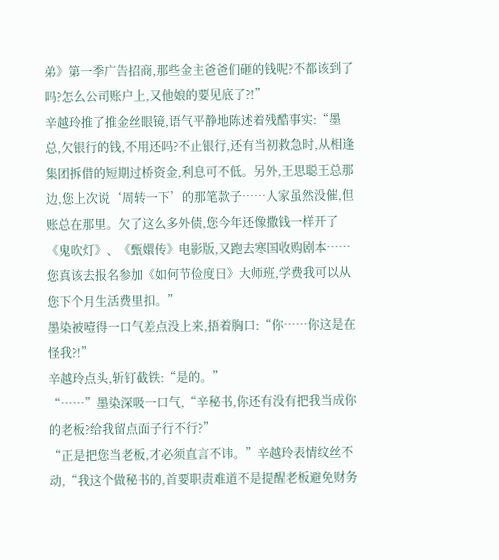弟》第一季广告招商,那些金主爸爸们砸的钱呢?不都该到了吗?怎么公司账户上,又他娘的要见底了?!”
辛越玲推了推金丝眼镜,语气平静地陈述着残酷事实:“墨总,欠银行的钱,不用还吗?不止银行,还有当初救急时,从相逢集团拆借的短期过桥资金,利息可不低。另外,王思聪王总那边,您上次说‘周转一下’的那笔款子……人家虽然没催,但账总在那里。欠了这么多外债,您今年还像撒钱一样开了《鬼吹灯》、《甄嬛传》电影版,又跑去寒国收购剧本……您真该去报名参加《如何节俭度日》大师班,学费我可以从您下个月生活费里扣。”
墨染被噎得一口气差点没上来,捂着胸口:“你……你这是在怪我?!”
辛越玲点头,斩钉截铁:“是的。”
“……”墨染深吸一口气,“辛秘书,你还有没有把我当成你的老板?给我留点面子行不行?”
“正是把您当老板,才必须直言不讳。”辛越玲表情纹丝不动,“我这个做秘书的,首要职责难道不是提醒老板避免财务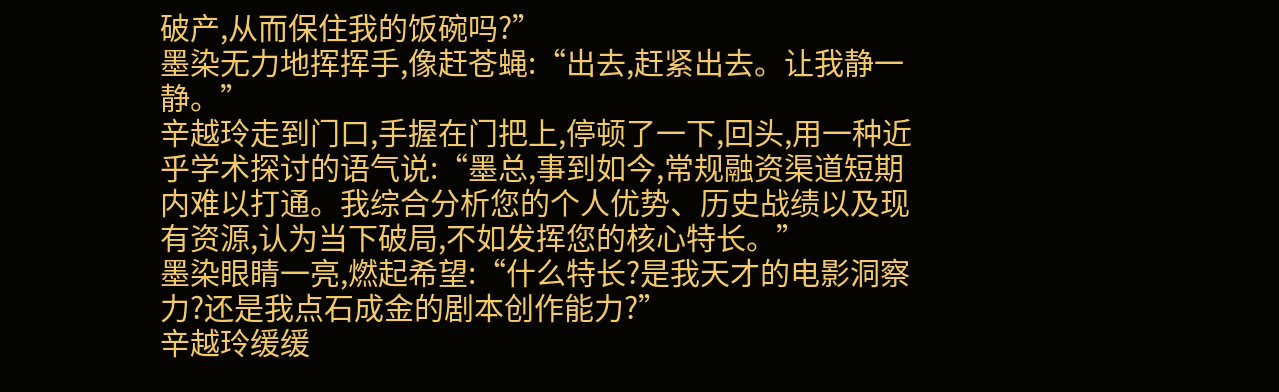破产,从而保住我的饭碗吗?”
墨染无力地挥挥手,像赶苍蝇:“出去,赶紧出去。让我静一静。”
辛越玲走到门口,手握在门把上,停顿了一下,回头,用一种近乎学术探讨的语气说:“墨总,事到如今,常规融资渠道短期内难以打通。我综合分析您的个人优势、历史战绩以及现有资源,认为当下破局,不如发挥您的核心特长。”
墨染眼睛一亮,燃起希望:“什么特长?是我天才的电影洞察力?还是我点石成金的剧本创作能力?”
辛越玲缓缓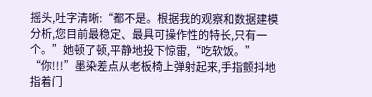摇头,吐字清晰:“都不是。根据我的观察和数据建模分析,您目前最稳定、最具可操作性的特长,只有一个。”她顿了顿,平静地投下惊雷,“吃软饭。”
“你!!!”墨染差点从老板椅上弹射起来,手指颤抖地指着门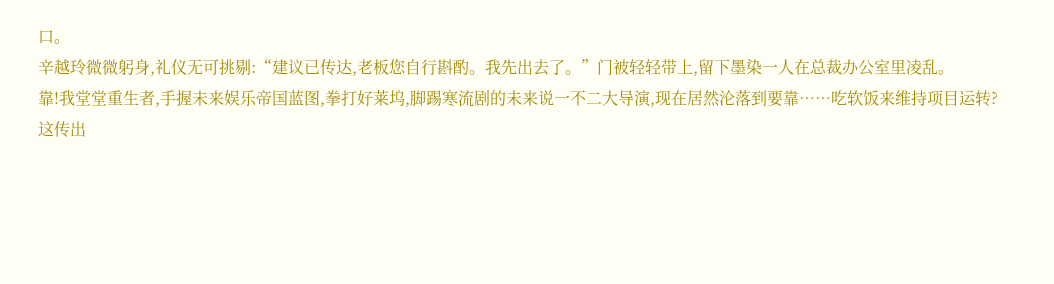口。
辛越玲微微躬身,礼仪无可挑剔:“建议已传达,老板您自行斟酌。我先出去了。”门被轻轻带上,留下墨染一人在总裁办公室里凌乱。
靠!我堂堂重生者,手握未来娱乐帝国蓝图,拳打好莱坞,脚踢寒流剧的未来说一不二大导演,现在居然沦落到要靠……吃软饭来维持项目运转?
这传出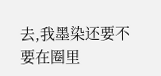去,我墨染还要不要在圈里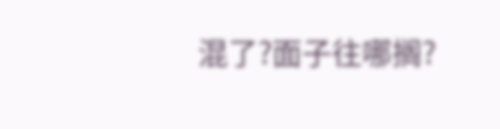混了?面子往哪搁?